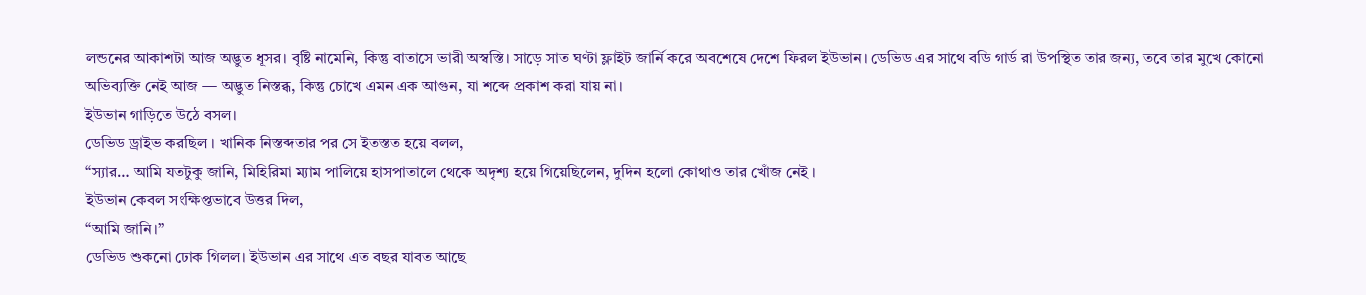লন্ডনের আকাশটা আজ অদ্ভুত ধূসর। বৃষ্টি নামেনি, কিন্তু বাতাসে ভারী অস্বস্তি। সাড়ে সাত ঘণ্টা ফ্লাইট জার্নি করে অবশেষে দেশে ফিরল ইউভান। ডেভিড এর সাথে বডি গার্ড রা উপস্থিত তার জন্য, তবে তার মুখে কোনো অভিব্যক্তি নেই আজ — অদ্ভুত নিস্তব্ধ, কিন্তু চোখে এমন এক আগুন, যা শব্দে প্রকাশ করা যায় না।
ইউভান গাড়িতে উঠে বসল।
ডেভিড ড্রাইভ করছিল । খানিক নিস্তব্দতার পর সে ইতস্তত হয়ে বলল,
“স্যার… আমি যতটুকু জানি, মিহিরিমা ম্যাম পালিয়ে হাসপাতালে থেকে অদৃশ্য হয়ে গিয়েছিলেন, দুদিন হলো কোথাও তার খোঁজ নেই ।
ইউভান কেবল সংক্ষিপ্তভাবে উত্তর দিল,
“আমি জানি।”
ডেভিড শুকনো ঢোক গিলল। ইউভান এর সাথে এত বছর যাবত আছে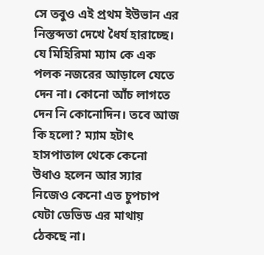সে তবুও এই প্রথম ইউভান এর নিস্তব্দতা দেখে ধৈর্য হারাচ্ছে। যে মিহিরিমা ম্যাম কে এক পলক নজরের আড়ালে যেতে দেন না। কোনো আঁচ লাগতে দেন নি কোনোদিন। তবে আজ কি হলো? ম্যাম হটাৎ হাসপাতাল থেকে কেনো উধাও হলেন আর স্যার নিজেও কেনো এত চুপচাপ যেটা ডেভিড এর মাথায় ঠেকছে না।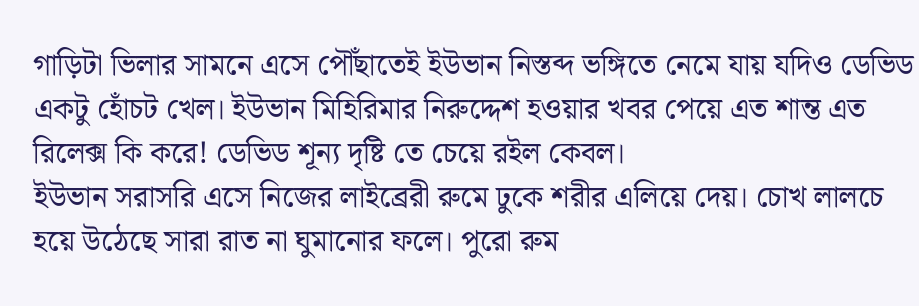গাড়িটা ভিলার সামনে এসে পৌঁছাতেই ইউভান নিস্তব্দ ভঙ্গিতে নেমে যায় যদিও ডেভিড একটু হোঁচট খেল। ইউভান মিহিরিমার নিরুদ্দেশ হওয়ার খবর পেয়ে এত শান্ত এত রিলেক্স কি করে! ডেভিড শূন্য দৃষ্টি তে চেয়ে রইল কেবল।
ইউভান সরাসরি এসে নিজের লাইব্রেরী রুমে ঢুকে শরীর এলিয়ে দেয়। চোখ লালচে হয়ে উঠেছে সারা রাত না ঘুমানোর ফলে। পুরো রুম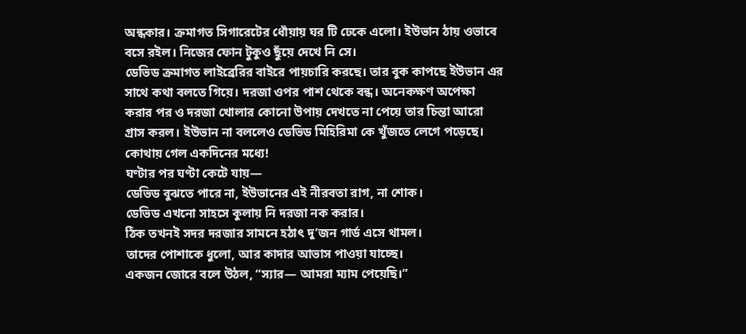অন্ধকার। ক্রমাগত সিগারেটের ধোঁয়ায় ঘর টি ঢেকে এলো। ইউভান ঠায় ওভাবে বসে রইল। নিজের ফোন টুকুও ছুঁয়ে দেখে নি সে।
ডেভিড ক্রমাগত লাইব্রেরির বাইরে পায়চারি করছে। তার বুক কাপছে ইউভান এর সাথে কথা বলতে গিয়ে। দরজা ওপর পাশ থেকে বন্ধ। অনেকক্ষণ অপেক্ষা করার পর ও দরজা খোলার কোনো উপায় দেখতে না পেয়ে তার চিন্তা আরো গ্রাস করল। ইউভান না বললেও ডেভিড মিহিরিমা কে খুঁজতে লেগে পড়েছে। কোথায় গেল একদিনের মধ্যে!
ঘণ্টার পর ঘণ্টা কেটে যায়—
ডেভিড বুঝতে পারে না, ইউভানের এই নীরবতা রাগ, না শোক।
ডেভিড এখনো সাহসে কুলায় নি দরজা নক করার।
ঠিক তখনই সদর দরজার সামনে হঠাৎ দু’জন গার্ড এসে থামল।
তাদের পোশাকে ধুলো, আর কাদার আভাস পাওয়া যাচ্ছে।
একজন জোরে বলে উঠল, “স্যার— আমরা ম্যাম পেয়েছি।”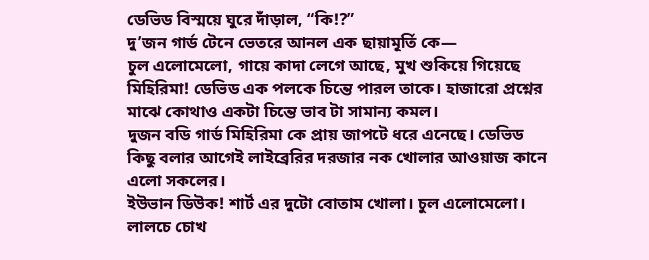ডেভিড বিস্ময়ে ঘুরে দাঁড়াল, “কি!?”
দু’জন গার্ড টেনে ভেতরে আনল এক ছায়ামূর্তি কে—
চুল এলোমেলো, গায়ে কাদা লেগে আছে, মুখ শুকিয়ে গিয়েছে মিহিরিমা! ডেভিড এক পলকে চিন্তে পারল তাকে। হাজারো প্রশ্নের মাঝে কোথাও একটা চিন্তে ভাব টা সামান্য কমল।
দুজন বডি গার্ড মিহিরিমা কে প্রায় জাপটে ধরে এনেছে। ডেভিড কিছু বলার আগেই লাইব্রেরির দরজার নক খোলার আওয়াজ কানে এলো সকলের।
ইউভান ডিউক! শার্ট এর দুটো বোতাম খোলা। চুল এলোমেলো। লালচে চোখ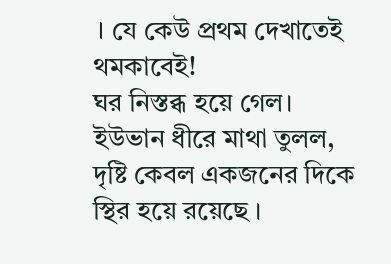। যে কেউ প্রথম দেখাতেই থমকাবেই!
ঘর নিস্তব্ধ হয়ে গেল। ইউভান ধীরে মাথা তুলল, দৃষ্টি কেবল একজনের দিকে স্থির হয়ে রয়েছে ।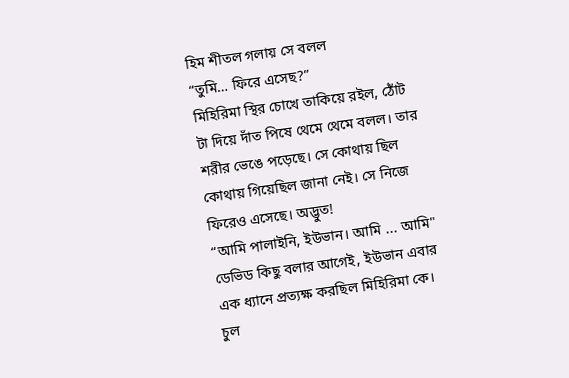হিম শীতল গলায় সে বলল
“তুমি… ফিরে এসেছ?”
মিহিরিমা স্থির চোখে তাকিয়ে রইল, ঠোঁট টা দিয়ে দাঁত পিষে থেমে থেমে বলল। তার শরীর ভেঙে পড়েছে। সে কোথায় ছিল কোথায় গিয়েছিল জানা নেই। সে নিজে ফিরেও এসেছে। অদ্ভুত!
“আমি পালাইনি, ইউভান। আমি ... আমি"
ডেভিড কিছু বলার আগেই, ইউভান এবার এক ধ্যানে প্রত্যক্ষ করছিল মিহিরিমা কে।
চুল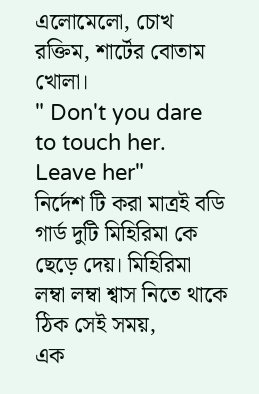এলোমেলো, চোখ রক্তিম, শার্টের বোতাম খোলা।
" Don't you dare to touch her. Leave her"
নির্দেশ টি করা মাত্রই বডি গার্ড দুটি মিহিরিমা কে ছেড়ে দেয়। মিহিরিমা লম্বা লম্বা শ্বাস নিতে থাকে ঠিক সেই সময়,
এক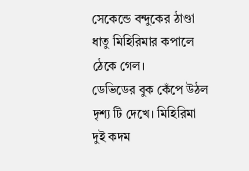সেকেন্ডে বন্দুকের ঠাণ্ডা ধাতু মিহিরিমার কপালে ঠেকে গেল।
ডেভিডের বুক কেঁপে উঠল দৃশ্য টি দেখে। মিহিরিমা দুই কদম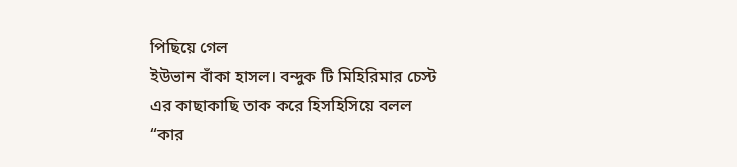পিছিয়ে গেল
ইউভান বাঁকা হাসল। বন্দুক টি মিহিরিমার চেস্ট
এর কাছাকাছি তাক করে হিসহিসিয়ে বলল
“কার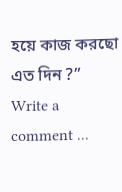হয়ে কাজ করছো এত দিন ?”
Write a comment ...